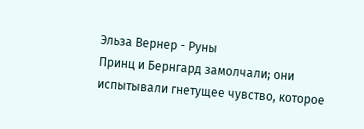Эльза Вернер - Руны
Принц и Бернгард замолчали; они испытывали гнетущее чувство, которое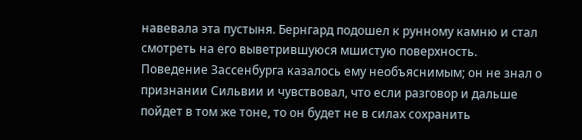навевала эта пустыня. Бернгард подошел к рунному камню и стал смотреть на его выветрившуюся мшистую поверхность. Поведение Зассенбурга казалось ему необъяснимым; он не знал о признании Сильвии и чувствовал, что если разговор и дальше пойдет в том же тоне, то он будет не в силах сохранить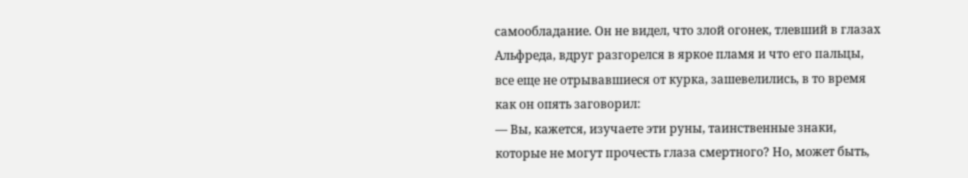самообладание. Он не видел, что злой огонек, тлевший в глазах Альфреда, вдруг разгорелся в яркое пламя и что его пальцы, все еще не отрывавшиеся от курка, зашевелились, в то время как он опять заговорил:
— Вы, кажется, изучаете эти руны, таинственные знаки, которые не могут прочесть глаза смертного? Но, может быть,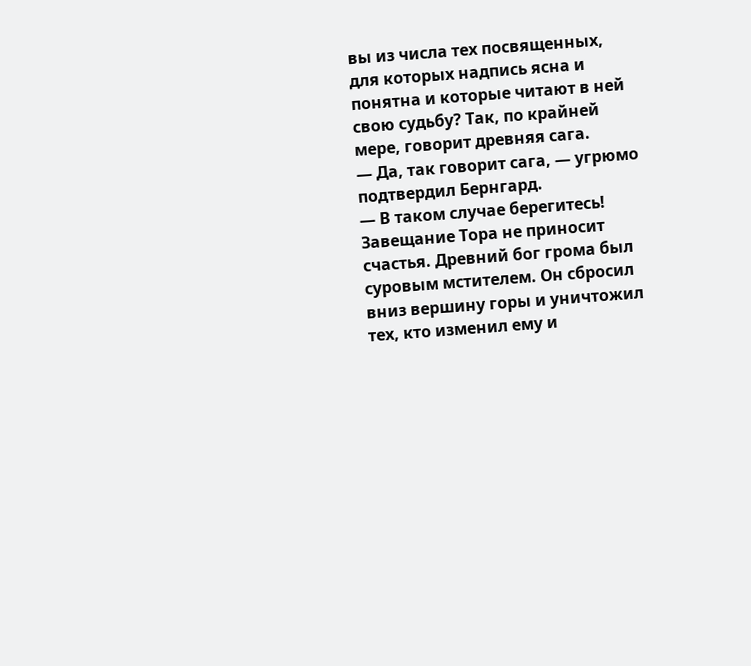вы из числа тех посвященных, для которых надпись ясна и понятна и которые читают в ней свою судьбу? Так, по крайней мере, говорит древняя сага.
— Да, так говорит сага, — угрюмо подтвердил Бернгард.
— В таком случае берегитесь! Завещание Тора не приносит счастья. Древний бог грома был суровым мстителем. Он сбросил вниз вершину горы и уничтожил тех, кто изменил ему и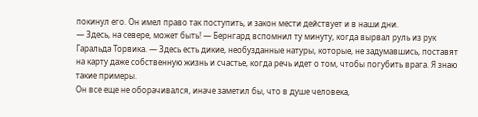покинул его. Он имел право так поступить, и закон мести действует и в наши дни.
— Здесь, на севере, может быть! — Бернгард вспомнил ту минуту, когда вырвал руль из рук Гаральда Торвика. — Здесь есть дикие, необузданные натуры, которые, не задумавшись, поставят на карту даже собственную жизнь и счастье, когда речь идет о том, чтобы погубить врага. Я знаю такие примеры.
Он все еще не оборачивался, иначе заметил бы, что в душе человека,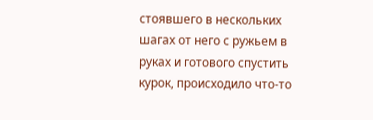стоявшего в нескольких шагах от него с ружьем в руках и готового спустить курок, происходило что-то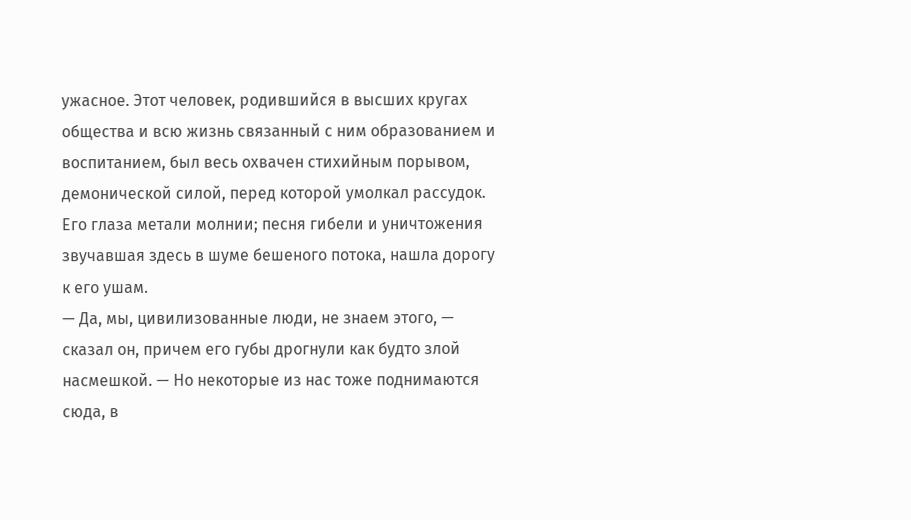ужасное. Этот человек, родившийся в высших кругах общества и всю жизнь связанный с ним образованием и воспитанием, был весь охвачен стихийным порывом, демонической силой, перед которой умолкал рассудок. Его глаза метали молнии; песня гибели и уничтожения звучавшая здесь в шуме бешеного потока, нашла дорогу к его ушам.
— Да, мы, цивилизованные люди, не знаем этого, — сказал он, причем его губы дрогнули как будто злой насмешкой. — Но некоторые из нас тоже поднимаются сюда, в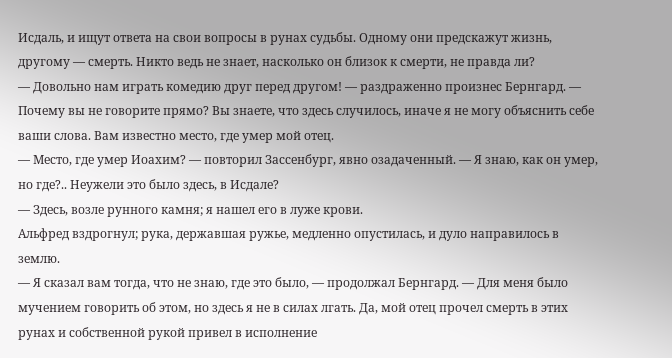Исдаль, и ищут ответа на свои вопросы в рунах судьбы. Одному они предскажут жизнь, другому — смерть. Никто ведь не знает, насколько он близок к смерти, не правда ли?
— Довольно нам играть комедию друг перед другом! — раздраженно произнес Бернгард. — Почему вы не говорите прямо? Вы знаете, что здесь случилось, иначе я не могу объяснить себе ваши слова. Вам известно место, где умер мой отец.
— Место, где умер Иоахим? — повторил Зассенбург, явно озадаченный. — Я знаю, как он умер, но где?.. Неужели это было здесь, в Исдале?
— Здесь, возле рунного камня; я нашел его в луже крови.
Альфред вздрогнул; рука, державшая ружье, медленно опустилась, и дуло направилось в землю.
— Я сказал вам тогда, что не знаю, где это было, — продолжал Бернгард. — Для меня было мучением говорить об этом, но здесь я не в силах лгать. Да, мой отец прочел смерть в этих рунах и собственной рукой привел в исполнение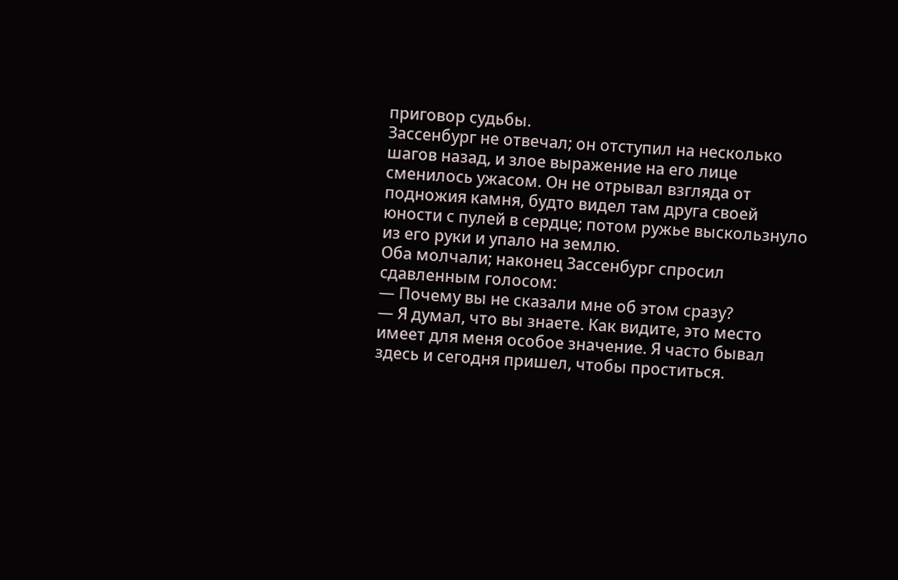приговор судьбы.
Зассенбург не отвечал; он отступил на несколько шагов назад, и злое выражение на его лице сменилось ужасом. Он не отрывал взгляда от подножия камня, будто видел там друга своей юности с пулей в сердце; потом ружье выскользнуло из его руки и упало на землю.
Оба молчали; наконец Зассенбург спросил сдавленным голосом:
— Почему вы не сказали мне об этом сразу?
— Я думал, что вы знаете. Как видите, это место имеет для меня особое значение. Я часто бывал здесь и сегодня пришел, чтобы проститься.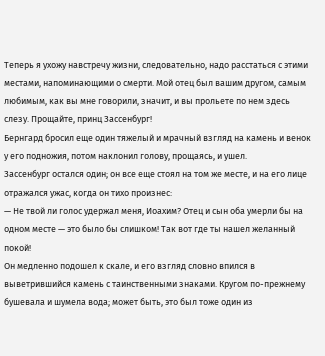Теперь я ухожу навстречу жизни, следовательно, надо расстаться с этими местами, напоминающими о смерти. Мой отец был вашим другом, самым любимым, как вы мне говорили, значит, и вы прольете по нем здесь слезу. Прощайте, принц Зассенбург!
Бернгард бросил еще один тяжелый и мрачный взгляд на камень и венок у его подножия, потом наклонил голову, прощаясь, и ушел.
Зассенбург остался один; он все еще стоял на том же месте, и на его лице отражался ужас, когда он тихо произнес:
— Не твой ли голос удержал меня, Иоахим? Отец и сын оба умерли бы на одном месте — это было бы слишком! Так вот где ты нашел желанный покой!
Он медленно подошел к скале, и его взгляд словно впился в выветрившийся камень с таинственными знаками. Кругом по-прежнему бушевала и шумела вода; может быть, это был тоже один из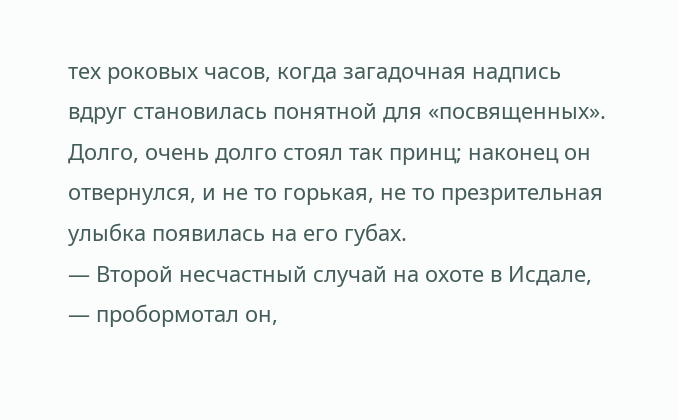тех роковых часов, когда загадочная надпись вдруг становилась понятной для «посвященных».
Долго, очень долго стоял так принц; наконец он отвернулся, и не то горькая, не то презрительная улыбка появилась на его губах.
— Второй несчастный случай на охоте в Исдале, — пробормотал он,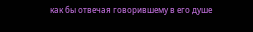как бы отвечая говорившему в его душе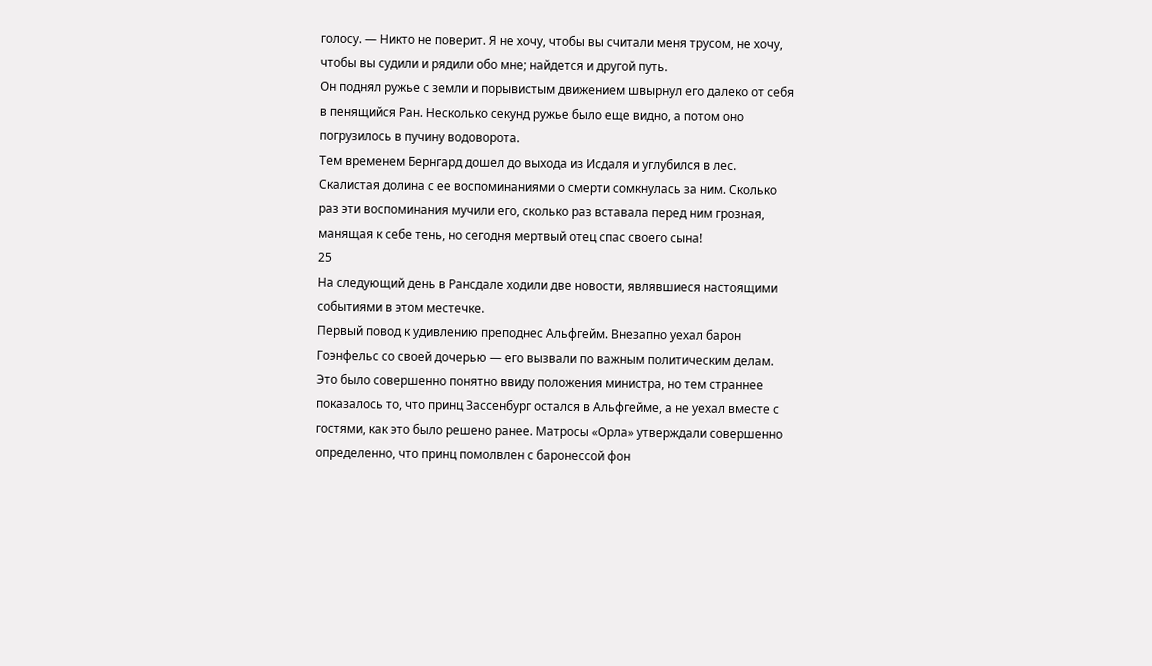голосу. — Никто не поверит. Я не хочу, чтобы вы считали меня трусом, не хочу, чтобы вы судили и рядили обо мне; найдется и другой путь.
Он поднял ружье с земли и порывистым движением швырнул его далеко от себя в пенящийся Ран. Несколько секунд ружье было еще видно, а потом оно погрузилось в пучину водоворота.
Тем временем Бернгард дошел до выхода из Исдаля и углубился в лес. Скалистая долина с ее воспоминаниями о смерти сомкнулась за ним. Сколько раз эти воспоминания мучили его, сколько раз вставала перед ним грозная, манящая к себе тень, но сегодня мертвый отец спас своего сына!
25
На следующий день в Рансдале ходили две новости, являвшиеся настоящими событиями в этом местечке.
Первый повод к удивлению преподнес Альфгейм. Внезапно уехал барон Гоэнфельс со своей дочерью — его вызвали по важным политическим делам. Это было совершенно понятно ввиду положения министра, но тем страннее показалось то, что принц Зассенбург остался в Альфгейме, а не уехал вместе с гостями, как это было решено ранее. Матросы «Орла» утверждали совершенно определенно, что принц помолвлен с баронессой фон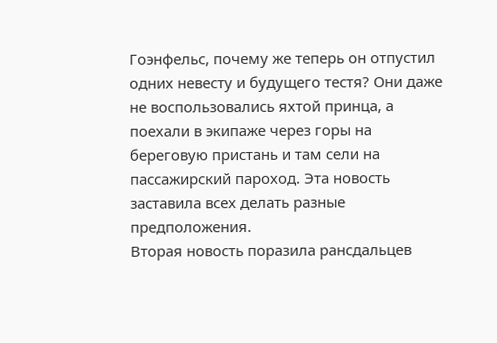Гоэнфельс, почему же теперь он отпустил одних невесту и будущего тестя? Они даже не воспользовались яхтой принца, а поехали в экипаже через горы на береговую пристань и там сели на пассажирский пароход. Эта новость заставила всех делать разные предположения.
Вторая новость поразила рансдальцев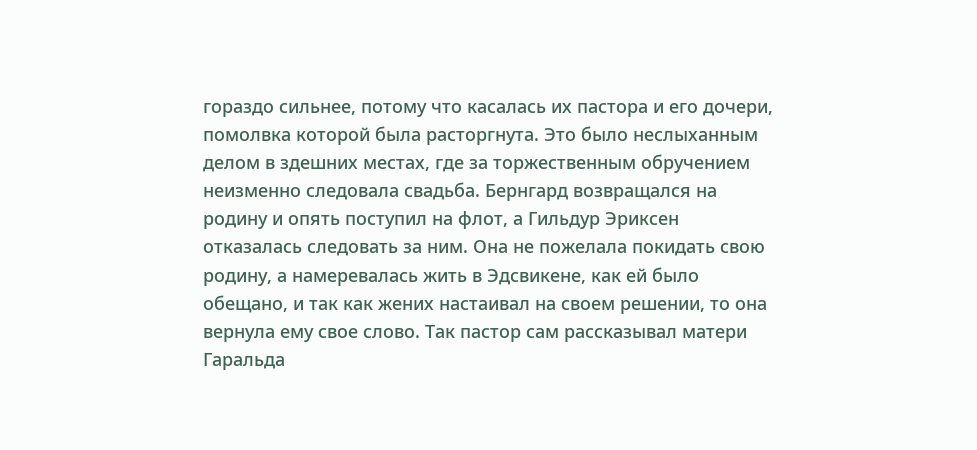гораздо сильнее, потому что касалась их пастора и его дочери, помолвка которой была расторгнута. Это было неслыханным делом в здешних местах, где за торжественным обручением неизменно следовала свадьба. Бернгард возвращался на родину и опять поступил на флот, а Гильдур Эриксен отказалась следовать за ним. Она не пожелала покидать свою родину, а намеревалась жить в Эдсвикене, как ей было обещано, и так как жених настаивал на своем решении, то она вернула ему свое слово. Так пастор сам рассказывал матери Гаральда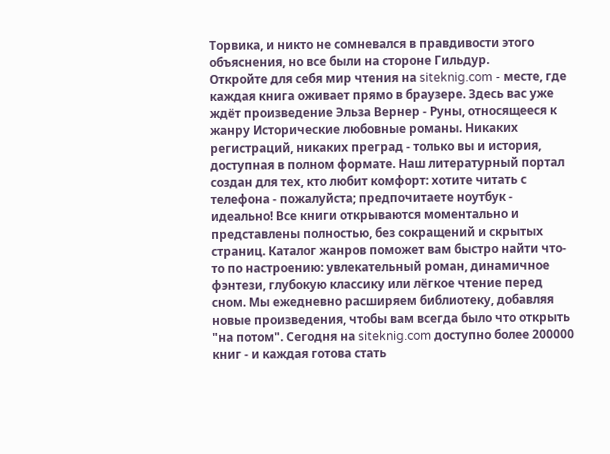Торвика, и никто не сомневался в правдивости этого объяснения, но все были на стороне Гильдур.
Откройте для себя мир чтения на siteknig.com - месте, где каждая книга оживает прямо в браузере. Здесь вас уже ждёт произведение Эльза Вернер - Руны, относящееся к жанру Исторические любовные романы. Никаких регистраций, никаких преград - только вы и история, доступная в полном формате. Наш литературный портал создан для тех, кто любит комфорт: хотите читать с телефона - пожалуйста; предпочитаете ноутбук - идеально! Все книги открываются моментально и представлены полностью, без сокращений и скрытых страниц. Каталог жанров поможет вам быстро найти что-то по настроению: увлекательный роман, динамичное фэнтези, глубокую классику или лёгкое чтение перед сном. Мы ежедневно расширяем библиотеку, добавляя новые произведения, чтобы вам всегда было что открыть "на потом". Сегодня на siteknig.com доступно более 200000 книг - и каждая готова стать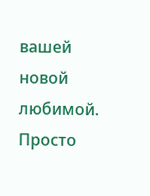вашей новой любимой. Просто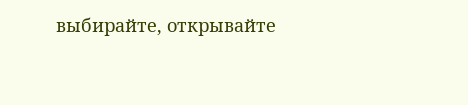выбирайте, открывайте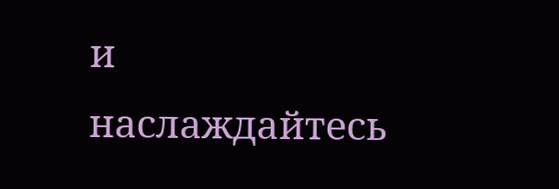и наслаждайтесь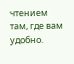чтением там, где вам удобно.